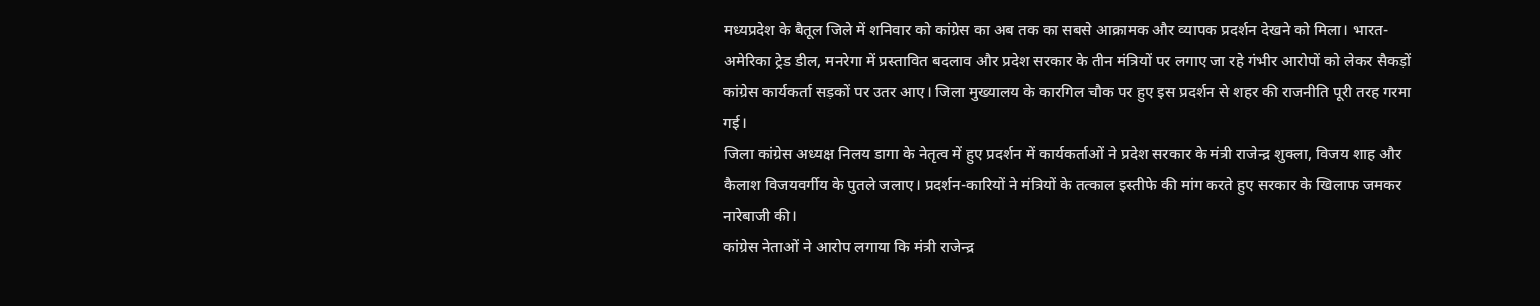मध्यप्रदेश के बैतूल जिले में शनिवार को कांग्रेस का अब तक का सबसे आक्रामक और व्यापक प्रदर्शन देखने को मिला। भारत-अमेरिका ट्रेड डील, मनरेगा में प्रस्तावित बदलाव और प्रदेश सरकार के तीन मंत्रियों पर लगाए जा रहे गंभीर आरोपों को लेकर सैकड़ों कांग्रेस कार्यकर्ता सड़कों पर उतर आए। जिला मुख्यालय के कारगिल चौक पर हुए इस प्रदर्शन से शहर की राजनीति पूरी तरह गरमा गई।
जिला कांग्रेस अध्यक्ष निलय डागा के नेतृत्व में हुए प्रदर्शन में कार्यकर्ताओं ने प्रदेश सरकार के मंत्री राजेन्द्र शुक्ला, विजय शाह और कैलाश विजयवर्गीय के पुतले जलाए। प्रदर्शन-कारियों ने मंत्रियों के तत्काल इस्तीफे की मांग करते हुए सरकार के खिलाफ जमकर नारेबाजी की।
कांग्रेस नेताओं ने आरोप लगाया कि मंत्री राजेन्द्र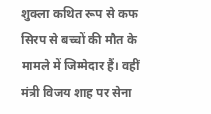शुक्ला कथित रूप से कफ सिरप से बच्चों की मौत के मामले में जिम्मेदार हैं। वहीं मंत्री विजय शाह पर सेना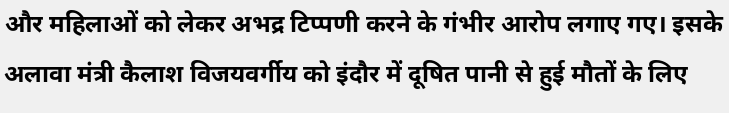और महिलाओं को लेकर अभद्र टिप्पणी करने के गंभीर आरोप लगाए गए। इसके अलावा मंत्री कैलाश विजयवर्गीय को इंदौर में दूषित पानी से हुई मौतों के लिए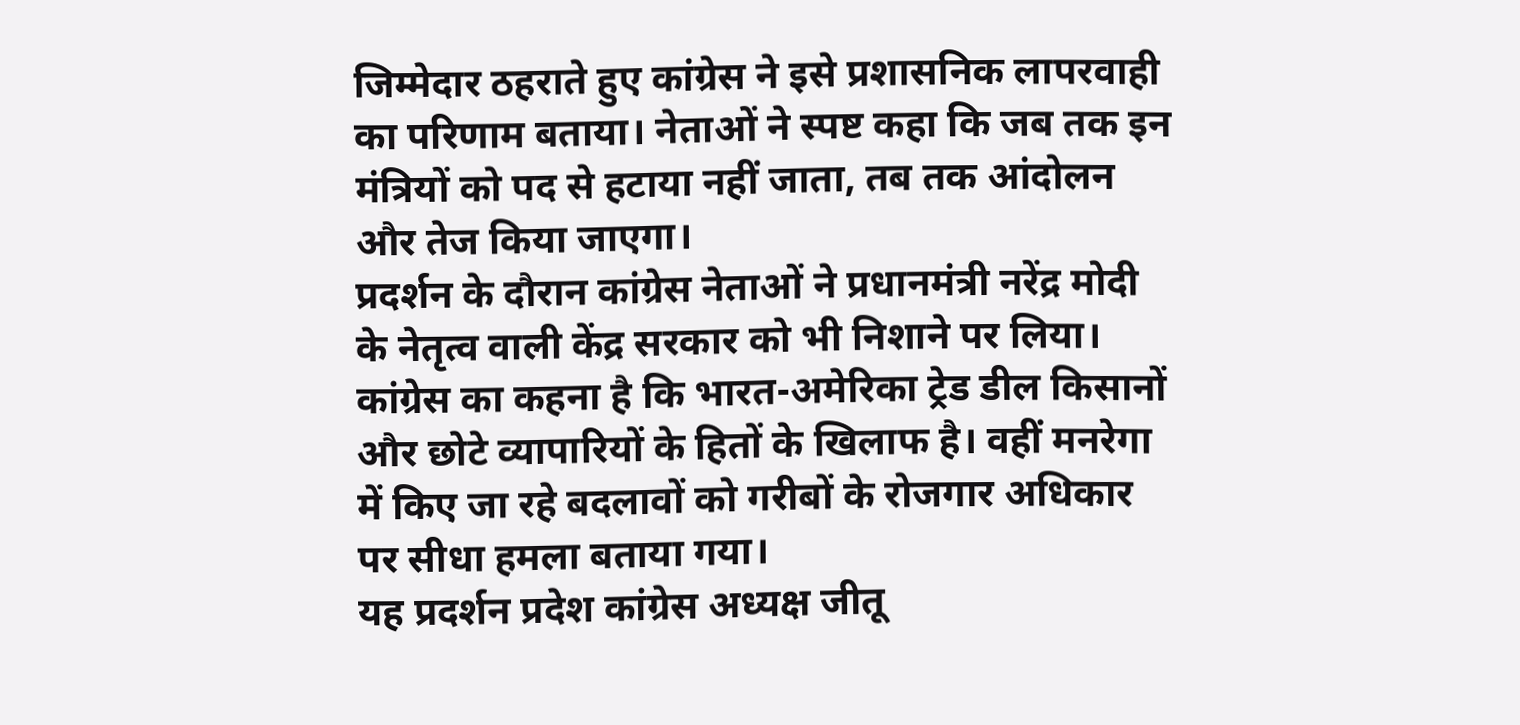जिम्मेदार ठहराते हुए कांग्रेस ने इसे प्रशासनिक लापरवाही का परिणाम बताया। नेताओं ने स्पष्ट कहा कि जब तक इन मंत्रियों को पद से हटाया नहीं जाता, तब तक आंदोलन और तेज किया जाएगा।
प्रदर्शन के दौरान कांग्रेस नेताओं ने प्रधानमंत्री नरेंद्र मोदी के नेतृत्व वाली केंद्र सरकार को भी निशाने पर लिया। कांग्रेस का कहना है कि भारत-अमेरिका ट्रेड डील किसानों और छोटे व्यापारियों के हितों के खिलाफ है। वहीं मनरेगा में किए जा रहे बदलावों को गरीबों के रोजगार अधिकार पर सीधा हमला बताया गया।
यह प्रदर्शन प्रदेश कांग्रेस अध्यक्ष जीतू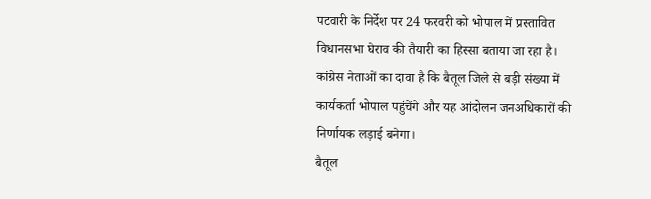पटवारी के निर्देश पर 24 फरवरी को भोपाल में प्रस्तावित विधानसभा घेराव की तैयारी का हिस्सा बताया जा रहा है। कांग्रेस नेताओं का दावा है कि बैतूल जिले से बड़ी संख्या में कार्यकर्ता भोपाल पहुंचेंगे और यह आंदोलन जनअधिकारों की निर्णायक लड़ाई बनेगा।
बैतूल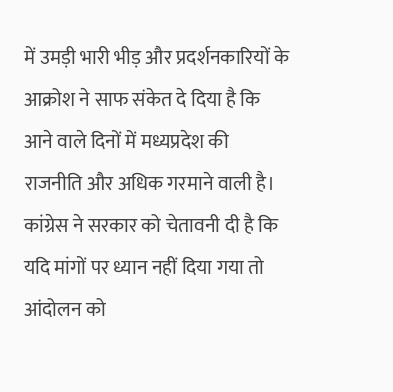में उमड़ी भारी भीड़ और प्रदर्शनकारियों के आक्रोश ने साफ संकेत दे दिया है कि आने वाले दिनों में मध्यप्रदेश की राजनीति और अधिक गरमाने वाली है। कांग्रेस ने सरकार को चेतावनी दी है कि यदि मांगों पर ध्यान नहीं दिया गया तो आंदोलन को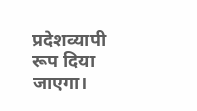प्रदेशव्यापी रूप दिया जाएगा।